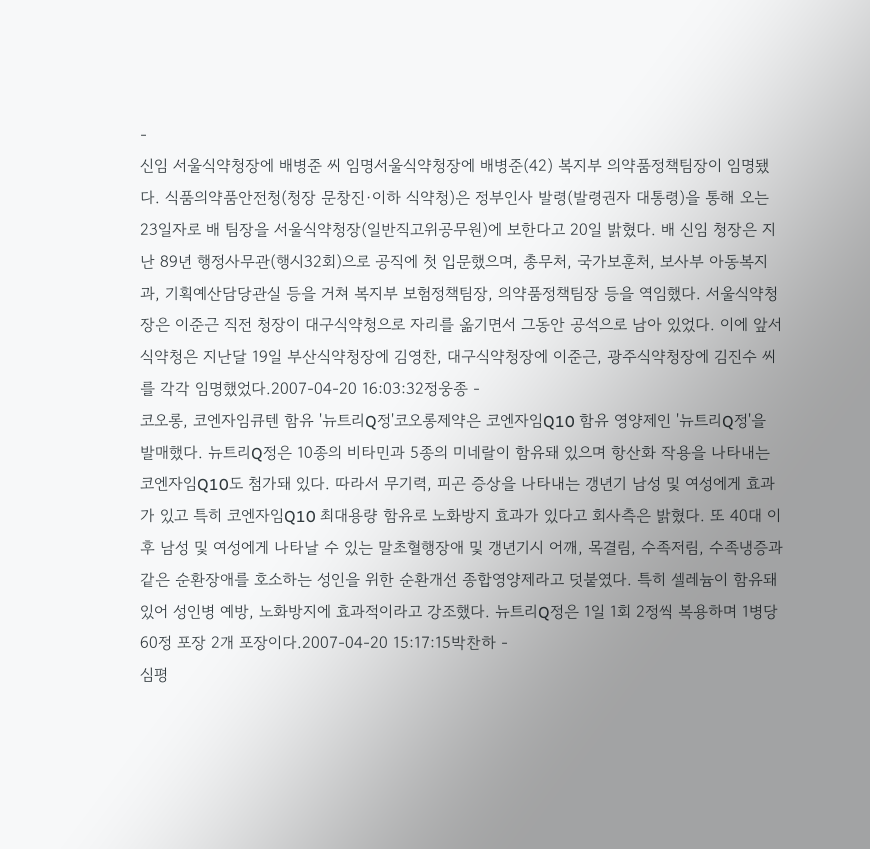-
신임 서울식약청장에 배병준 씨 임명서울식약청장에 배병준(42) 복지부 의약품정책팀장이 임명됐다. 식품의약품안전청(청장 문창진·이하 식약청)은 정부인사 발령(발령권자 대통령)을 통해 오는 23일자로 배 팀장을 서울식약청장(일반직고위공무원)에 보한다고 20일 밝혔다. 배 신임 청장은 지난 89년 행정사무관(행시32회)으로 공직에 첫 입문했으며, 총무처, 국가보훈처, 보사부 아동복지과, 기획예산담당관실 등을 거쳐 복지부 보험정책팀장, 의약품정책팀장 등을 역임했다. 서울식약청장은 이준근 직전 청장이 대구식약청으로 자리를 옮기면서 그동안 공석으로 남아 있었다. 이에 앞서 식약청은 지난달 19일 부산식약청장에 김영찬, 대구식약청장에 이준근, 광주식약청장에 김진수 씨를 각각 임명했었다.2007-04-20 16:03:32정웅종 -
코오롱, 코엔자임큐텐 함유 '뉴트리Q정'코오롱제약은 코엔자임Q10 함유 영양제인 '뉴트리Q정'을 발매했다. 뉴트리Q정은 10종의 비타민과 5종의 미네랄이 함유돼 있으며 항산화 작용을 나타내는 코엔자임Q10도 첨가돼 있다. 따라서 무기력, 피곤 증상을 나타내는 갱년기 남성 및 여성에게 효과가 있고 특히 코엔자임Q10 최대용량 함유로 노화방지 효과가 있다고 회사측은 밝혔다. 또 40대 이후 남성 및 여성에게 나타날 수 있는 말초혈행장애 및 갱년기시 어깨, 목결림, 수족저림, 수족냉증과 같은 순환장애를 호소하는 성인을 위한 순환개선 종합영양제라고 덧붙였다. 특히 셀레늄이 함유돼 있어 성인병 예방, 노화방지에 효과적이라고 강조했다. 뉴트리Q정은 1일 1회 2정씩 복용하며 1병당 60정 포장 2개 포장이다.2007-04-20 15:17:15박찬하 -
심평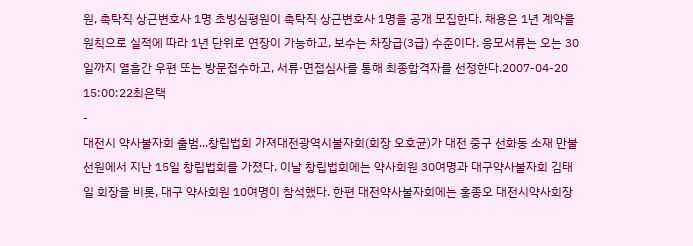원, 촉탁직 상근변호사 1명 초빙심평원이 촉탁직 상근변호사 1명을 공개 모집한다. 채용은 1년 계약을 원칙으로 실적에 따라 1년 단위로 연장이 가능하고, 보수는 차장급(3급) 수준이다. 응모서류는 오는 30일까지 열흘간 우편 또는 방문접수하고, 서류·면접심사를 통해 최종합격자를 선정한다.2007-04-20 15:00:22최은택
-
대전시 약사불자회 출범...창립법회 가져대전광역시불자회(회장 오호균)가 대전 중구 선화동 소재 만불선원에서 지난 15일 창립법회를 가졌다. 이날 창립법회에는 약사회원 30여명과 대구약사불자회 김태일 회장을 비롯, 대구 약사회원 10여명이 참석했다. 한편 대전약사불자회에는 홍종오 대전시약사회장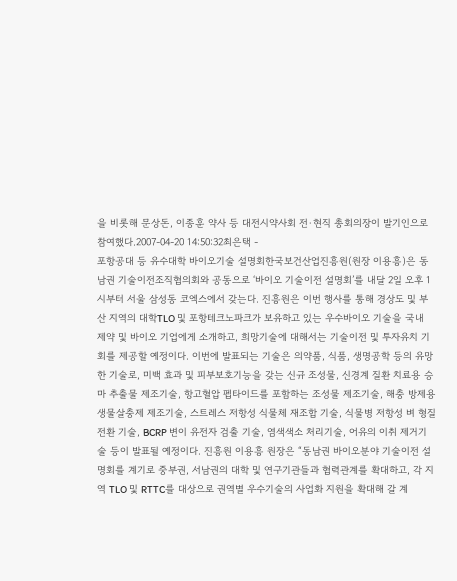을 비롯해 문상돈, 이종훈 약사 등 대전시약사회 전·현직 총회의장이 발기인으로 참여했다.2007-04-20 14:50:32최은택 -
포항공대 등 유수대학 바이오기술 설명회한국보건산업진흥원(원장 이용흥)은 동남권 기술이전조직협의회와 공동으로 ‘바이오 기술이전 설명회’를 내달 2일 오후 1시부터 서울 삼성동 코엑스에서 갖는다. 진흥원은 이번 행사를 통해 경상도 및 부산 지역의 대학TLO 및 포항테크노파크가 보유하고 있는 우수바이오 기술을 국내 제약 및 바이오 기업에게 소개하고, 희망기술에 대해서는 기술이전 및 투자유치 기회를 제공할 예정이다. 이번에 발표되는 기술은 의약품, 식품, 생명공학 등의 유망한 기술로, 미백 효과 및 피부보호기능을 갖는 신규 조성물, 신경계 질환 치료용 승마 추출물 제조기술, 항고혈압 펩타이드를 포함하는 조성물 제조기술, 해충 방제용 생물살충제 제조기술, 스트레스 저항성 식물체 재조합 기술, 식물병 저항성 벼 형질전환 기술, BCRP 변이 유전자 검출 기술, 염색색소 처리기술, 어유의 이취 제거기술 등이 발표될 예정이다. 진흥원 이용흥 원장은 “동남권 바이오분야 기술이전 설명회를 계기로 중부권, 서남권의 대학 및 연구기관들과 협력관계를 확대하고, 각 지역 TLO 및 RTTC를 대상으로 권역별 우수기술의 사업화 지원을 확대해 갈 계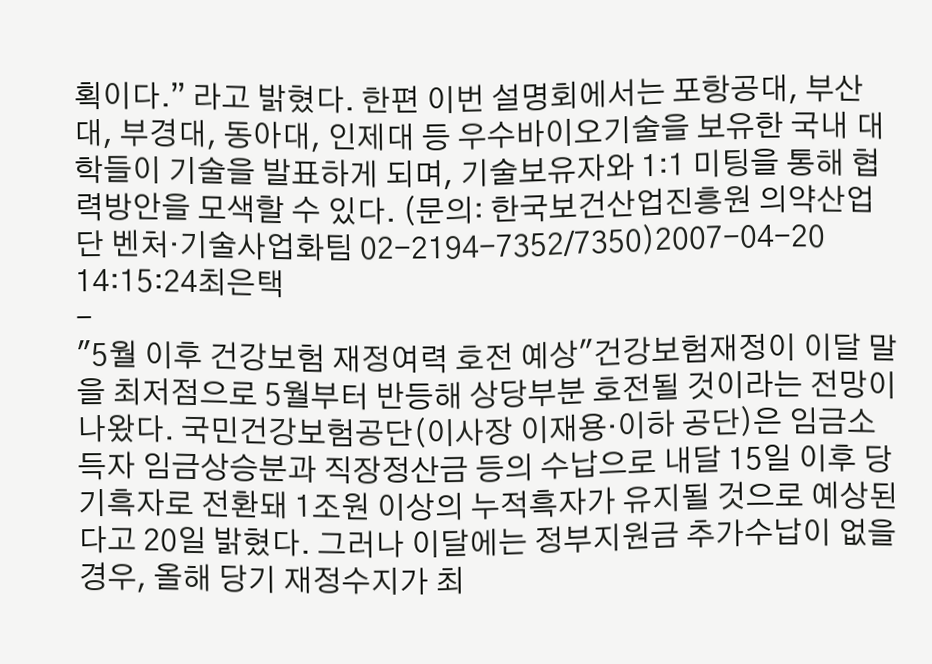획이다.” 라고 밝혔다. 한편 이번 설명회에서는 포항공대, 부산대, 부경대, 동아대, 인제대 등 우수바이오기술을 보유한 국내 대학들이 기술을 발표하게 되며, 기술보유자와 1:1 미팅을 통해 협력방안을 모색할 수 있다. (문의: 한국보건산업진흥원 의약산업단 벤처·기술사업화팀 02-2194-7352/7350)2007-04-20 14:15:24최은택
-
"5월 이후 건강보험 재정여력 호전 예상"건강보험재정이 이달 말을 최저점으로 5월부터 반등해 상당부분 호전될 것이라는 전망이 나왔다. 국민건강보험공단(이사장 이재용·이하 공단)은 임금소득자 임금상승분과 직장정산금 등의 수납으로 내달 15일 이후 당기흑자로 전환돼 1조원 이상의 누적흑자가 유지될 것으로 예상된다고 20일 밝혔다. 그러나 이달에는 정부지원금 추가수납이 없을 경우, 올해 당기 재정수지가 최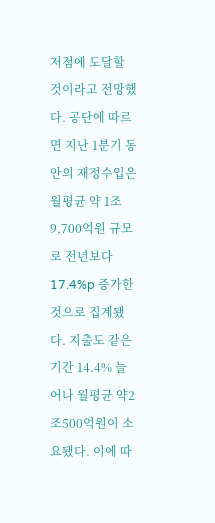저점에 도달할 것이라고 전망했다. 공단에 따르면 지난 1분기 동안의 재정수입은 월평균 약 1조9,700억원 규모로 전년보다 17.4%p 증가한 것으로 집계됐다. 지출도 같은 기간 14.4% 늘어나 월평균 약2조500억원이 소요됐다. 이에 따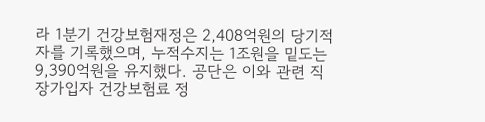라 1분기 건강보험재정은 2,408억원의 당기적자를 기록했으며, 누적수지는 1조원을 밑도는 9,390억원을 유지했다. 공단은 이와 관련 직장가입자 건강보험료 정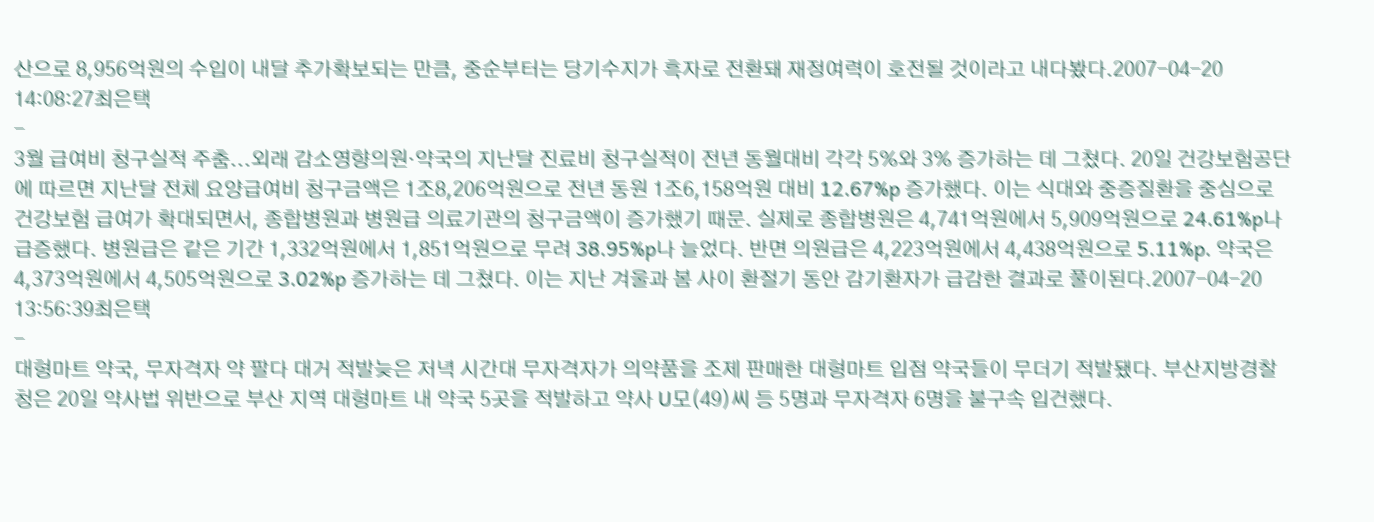산으로 8,956억원의 수입이 내달 추가확보되는 만큼, 중순부터는 당기수지가 흑자로 전환돼 재정여력이 호전될 것이라고 내다봤다.2007-04-20 14:08:27최은택
-
3월 급여비 청구실적 주춤...외래 감소영향의원·약국의 지난달 진료비 청구실적이 전년 동월대비 각각 5%와 3% 증가하는 데 그쳤다. 20일 건강보험공단에 따르면 지난달 전체 요양급여비 청구금액은 1조8,206억원으로 전년 동원 1조6,158억원 대비 12.67%p 증가했다. 이는 식대와 중증질환을 중심으로 건강보험 급여가 확대되면서, 종합병원과 병원급 의료기관의 청구금액이 증가했기 때문. 실제로 종합병원은 4,741억원에서 5,909억원으로 24.61%p나 급증했다. 병원급은 같은 기간 1,332억원에서 1,851억원으로 무려 38.95%p나 늘었다. 반면 의원급은 4,223억원에서 4,438억원으로 5.11%p. 약국은 4,373억원에서 4,505억원으로 3.02%p 증가하는 데 그쳤다. 이는 지난 겨울과 봄 사이 환절기 동안 감기환자가 급감한 결과로 풀이된다.2007-04-20 13:56:39최은택
-
대형마트 약국, 무자격자 약 팔다 대거 적발늦은 저녁 시간대 무자격자가 의약품을 조제 판매한 대형마트 입점 약국들이 무더기 적발됐다. 부산지방경찰청은 20일 약사법 위반으로 부산 지역 대형마트 내 약국 5곳을 적발하고 약사 U모(49)씨 등 5명과 무자격자 6명을 불구속 입건했다.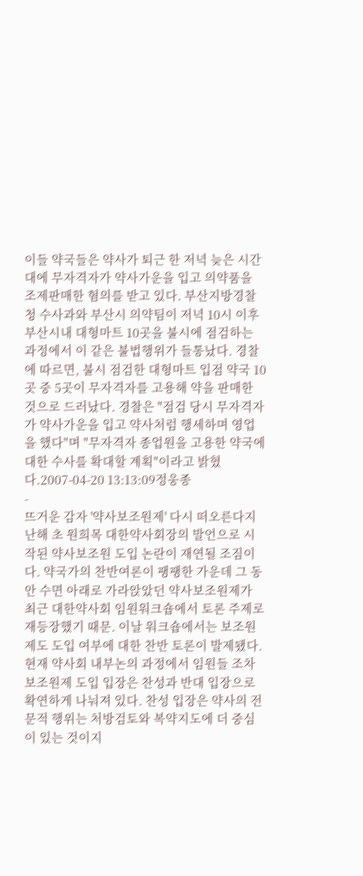이들 약국들은 약사가 퇴근 한 저녁 늦은 시간대에 무자격자가 약사가운을 입고 의약품을 조제판매한 혐의를 받고 있다. 부산지방경찰청 수사과와 부산시 의약팀이 저녁 10시 이후 부산시내 대형마트 10곳을 불시에 점검하는 과정에서 이 같은 불법행위가 들통났다. 경찰에 따르면, 불시 점검한 대형마트 입점 약국 10곳 중 5곳이 무자격자를 고용해 약을 판매한 것으로 드러났다. 경찰은 "점검 당시 무자격자가 약사가운을 입고 약사처럼 행세하며 영업을 했다"며 "무자격자 종업원을 고용한 약국에 대한 수사를 확대할 계획"이라고 밝혔다.2007-04-20 13:13:09정웅종
-
뜨거운 감자 '약사보조원제' 다시 떠오른다지난해 초 원희목 대한약사회장의 발언으로 시작된 약사보조원 도입 논란이 재연될 조짐이다. 약국가의 찬반여론이 팽팽한 가운데 그 동안 수면 아래로 가라앉았던 약사보조원제가 최근 대한약사회 임원워크숍에서 토론 주제로 재등장했기 때문. 이날 워크숍에서는 보조원제도 도입 여부에 대한 찬반 토론이 발제됐다. 현재 약사회 내부논의 과정에서 임원들 조차 보조원제 도입 입장은 찬성과 반대 입장으로 확연하게 나눠져 있다. 찬성 입장은 약사의 전문적 행위는 처방검토와 복약지도에 더 중심이 있는 것이지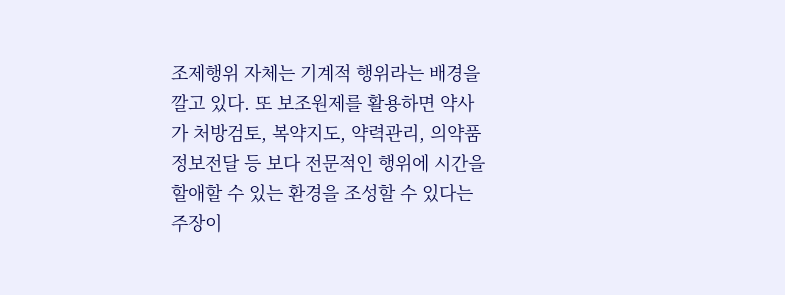조제행위 자체는 기계적 행위라는 배경을 깔고 있다. 또 보조원제를 활용하면 약사가 처방검토, 복약지도, 약력관리, 의약품 정보전달 등 보다 전문적인 행위에 시간을 할애할 수 있는 환경을 조성할 수 있다는 주장이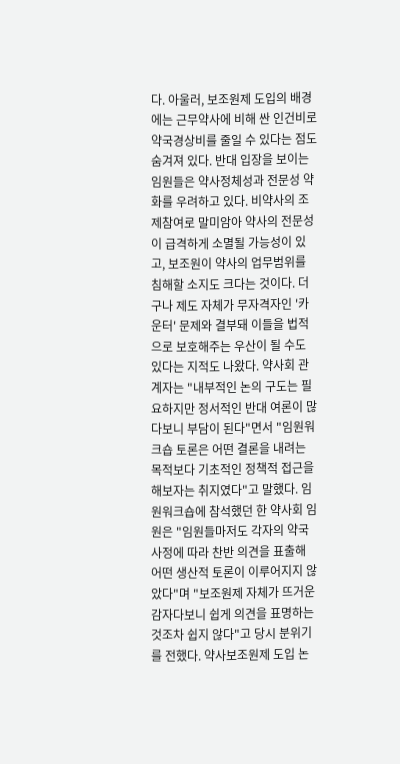다. 아울러, 보조원제 도입의 배경에는 근무약사에 비해 싼 인건비로 약국경상비를 줄일 수 있다는 점도 숨겨져 있다. 반대 입장을 보이는 임원들은 약사정체성과 전문성 약화를 우려하고 있다. 비약사의 조제참여로 말미암아 약사의 전문성이 급격하게 소멸될 가능성이 있고, 보조원이 약사의 업무범위를 침해할 소지도 크다는 것이다. 더구나 제도 자체가 무자격자인 '카운터' 문제와 결부돼 이들을 법적으로 보호해주는 우산이 될 수도 있다는 지적도 나왔다. 약사회 관계자는 "내부적인 논의 구도는 필요하지만 정서적인 반대 여론이 많다보니 부담이 된다"면서 "임원워크숍 토론은 어떤 결론을 내려는 목적보다 기초적인 정책적 접근을 해보자는 취지였다"고 말했다. 임원워크숍에 참석했던 한 약사회 임원은 "임원들마저도 각자의 약국 사정에 따라 찬반 의견을 표출해 어떤 생산적 토론이 이루어지지 않았다"며 "보조원제 자체가 뜨거운 감자다보니 쉽게 의견을 표명하는 것조차 쉽지 않다"고 당시 분위기를 전했다. 약사보조원제 도입 논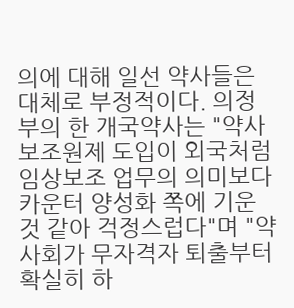의에 대해 일선 약사들은 대체로 부정적이다. 의정부의 한 개국약사는 "약사보조원제 도입이 외국처럼 임상보조 업무의 의미보다 카운터 양성화 쪽에 기운 것 같아 걱정스럽다"며 "약사회가 무자격자 퇴출부터 확실히 하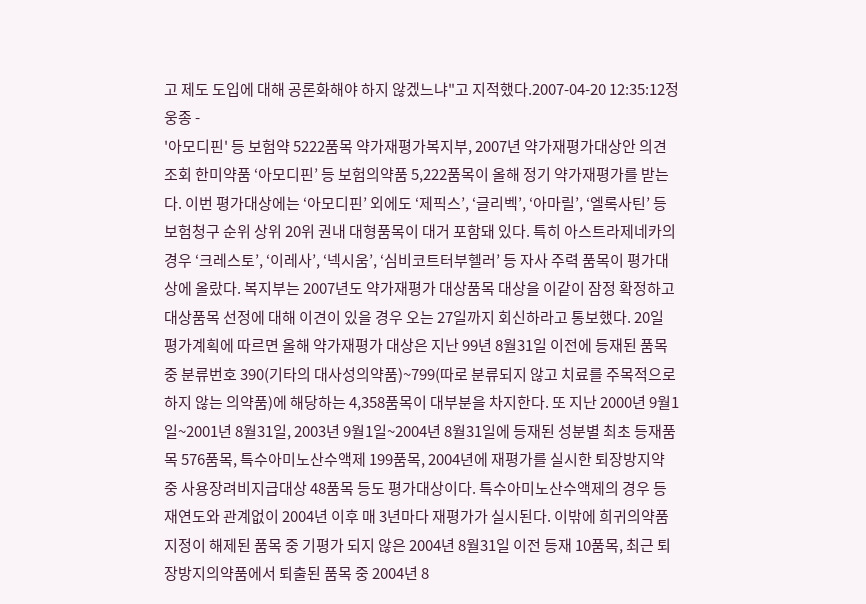고 제도 도입에 대해 공론화해야 하지 않겠느냐"고 지적했다.2007-04-20 12:35:12정웅종 -
'아모디핀' 등 보험약 5222품목 약가재평가복지부, 2007년 약가재평가대상안 의견조회 한미약품 ‘아모디핀’ 등 보험의약품 5,222품목이 올해 정기 약가재평가를 받는다. 이번 평가대상에는 ‘아모디핀’ 외에도 ‘제픽스’, ‘글리벡’, ‘아마릴’, ‘엘록사틴’ 등 보험청구 순위 상위 20위 권내 대형품목이 대거 포함돼 있다. 특히 아스트라제네카의 경우 ‘크레스토’, ‘이레사’, ‘넥시움’, ‘심비코트터부헬러’ 등 자사 주력 품목이 평가대상에 올랐다. 복지부는 2007년도 약가재평가 대상품목 대상을 이같이 잠정 확정하고 대상품목 선정에 대해 이견이 있을 경우 오는 27일까지 회신하라고 통보했다. 20일 평가계획에 따르면 올해 약가재평가 대상은 지난 99년 8월31일 이전에 등재된 품목 중 분류번호 390(기타의 대사성의약품)~799(따로 분류되지 않고 치료를 주목적으로 하지 않는 의약품)에 해당하는 4,358품목이 대부분을 차지한다. 또 지난 2000년 9월1일~2001년 8월31일, 2003년 9월1일~2004년 8월31일에 등재된 성분별 최초 등재품목 576품목, 특수아미노산수액제 199품목, 2004년에 재평가를 실시한 퇴장방지약 중 사용장려비지급대상 48품목 등도 평가대상이다. 특수아미노산수액제의 경우 등재연도와 관계없이 2004년 이후 매 3년마다 재평가가 실시된다. 이밖에 희귀의약품 지정이 해제된 품목 중 기평가 되지 않은 2004년 8월31일 이전 등재 10품목, 최근 퇴장방지의약품에서 퇴출된 품목 중 2004년 8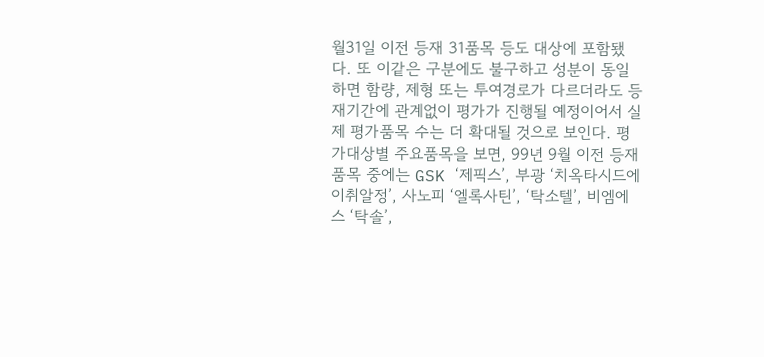월31일 이전 등재 31품목 등도 대상에 포함됐다. 또 이같은 구분에도 불구하고 성분이 동일하면 함량, 제형 또는 투여경로가 다르더라도 등재기간에 관계없이 평가가 진행될 예정이어서 실제 평가품목 수는 더 확대될 것으로 보인다. 평가대상별 주요품목을 보면, 99년 9월 이전 등재품목 중에는 GSK ‘제픽스’, 부광 ‘치옥타시드에이취알정’, 사노피 ‘엘록사틴’, ‘탁소텔’, 비엠에스 ‘탁솔’,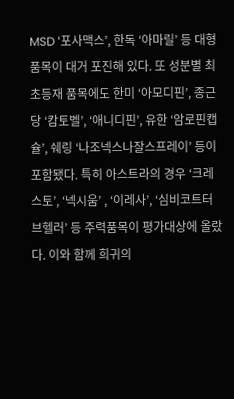MSD ‘포사맥스’, 한독 ‘아마릴’ 등 대형품목이 대거 포진해 있다. 또 성분별 최초등재 품목에도 한미 ‘아모디핀’, 종근당 ‘캄토벨’, ‘애니디핀’, 유한 ‘암로핀캡슐’, 쉐링 ‘나조넥스나잘스프레이’ 등이 포함됐다. 특히 아스트라의 경우 ‘크레스토’, ‘넥시움’ , ‘이레사’, ‘심비코트터브헬러’ 등 주력품목이 평가대상에 올랐다. 이와 함께 희귀의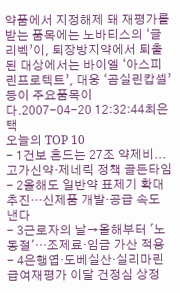약품에서 지정해제 돼 재평가를 받는 품목에는 노바티스의 ‘글리벡’이, 퇴장방지약에서 퇴출된 대상에서는 바이엘 ‘아스피린프로텍트’, 대웅 ‘곰실린캅셀’ 등이 주요품목이다.2007-04-20 12:32:44최은택
오늘의 TOP 10
- 1건보 흔드는 27조 약제비...고가신약·제네릭 정책 골든타임
- 2올해도 일반약 표제기 확대 추진…신제품 개발·공급 속도 낸다
- 3근로자의 날→올해부터 '노동절'…조제료·임금 가산 적용
- 4은행엽·도베실산·실리마린 급여재평가 이달 건정심 상정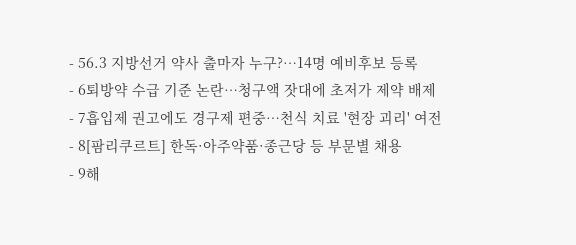- 56.3 지방선거 약사 출마자 누구?…14명 예비후보 등록
- 6퇴방약 수급 기준 논란…청구액 잣대에 초저가 제약 배제
- 7흡입제 권고에도 경구제 편중…천식 치료 '현장 괴리' 여전
- 8[팜리쿠르트] 한독·아주약품·종근당 등 부문별 채용
- 9해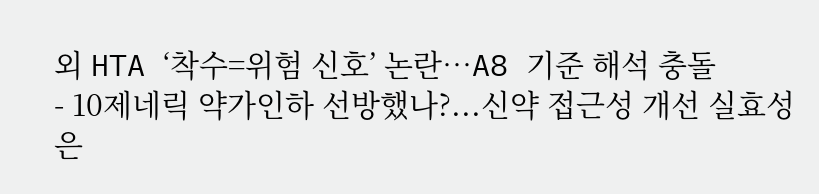외 HTA ‘착수=위험 신호’ 논란…A8 기준 해석 충돌
- 10제네릭 약가인하 선방했나?...신약 접근성 개선 실효성은